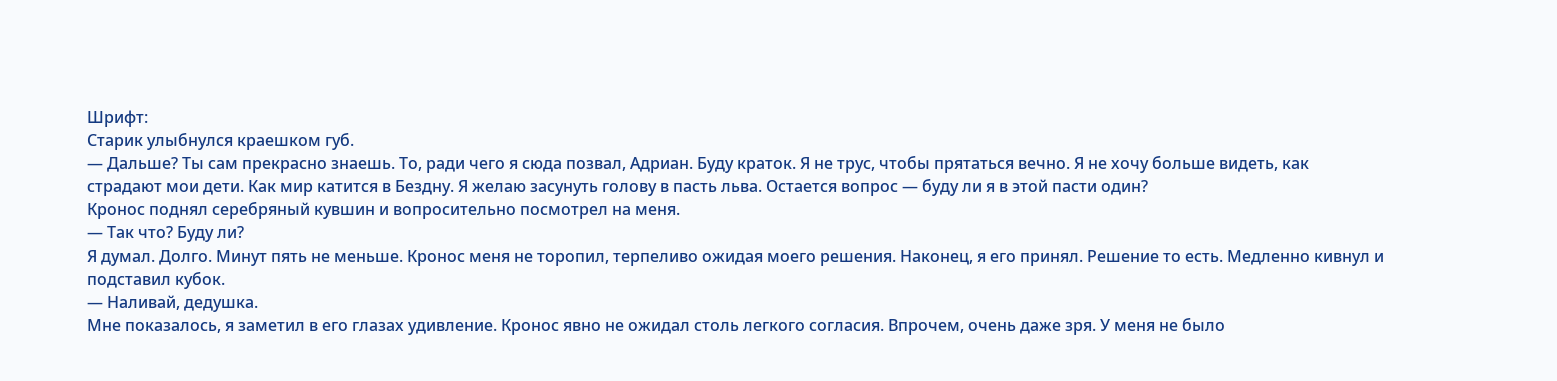Шрифт:
Старик улыбнулся краешком губ.
— Дальше? Ты сам прекрасно знаешь. То, ради чего я сюда позвал, Адриан. Буду краток. Я не трус, чтобы прятаться вечно. Я не хочу больше видеть, как страдают мои дети. Как мир катится в Бездну. Я желаю засунуть голову в пасть льва. Остается вопрос — буду ли я в этой пасти один?
Кронос поднял серебряный кувшин и вопросительно посмотрел на меня.
— Так что? Буду ли?
Я думал. Долго. Минут пять не меньше. Кронос меня не торопил, терпеливо ожидая моего решения. Наконец, я его принял. Решение то есть. Медленно кивнул и подставил кубок.
— Наливай, дедушка.
Мне показалось, я заметил в его глазах удивление. Кронос явно не ожидал столь легкого согласия. Впрочем, очень даже зря. У меня не было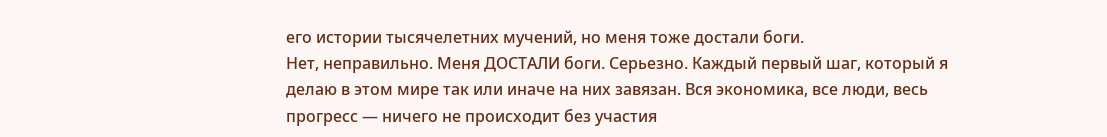его истории тысячелетних мучений, но меня тоже достали боги.
Нет, неправильно. Меня ДОСТАЛИ боги. Серьезно. Каждый первый шаг, который я делаю в этом мире так или иначе на них завязан. Вся экономика, все люди, весь прогресс — ничего не происходит без участия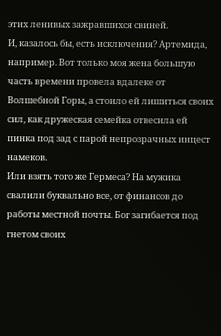этих ленивых зажравшихся свиней.
И, казалось бы, есть исключения? Артемида, например. Вот только моя жена большую часть времени провела вдалеке от Волшебной Горы, а стоило ей лишиться своих сил, как дружеская семейка отвесила ей пинка под зад с парой непрозрачных инцест намеков.
Или взять того же Гермеса? На мужика свалили буквально все, от финансов до работы местной почты. Бог загибается под гнетом своих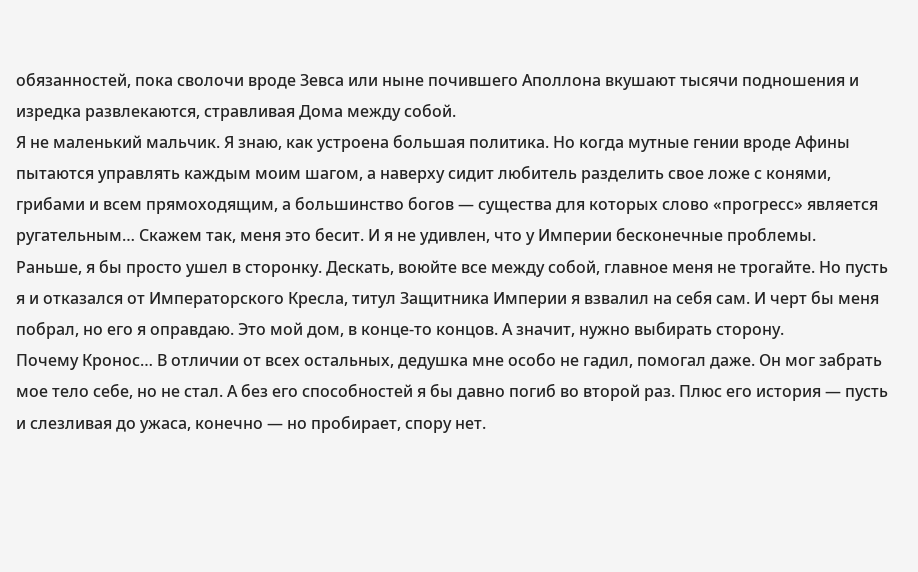обязанностей, пока сволочи вроде Зевса или ныне почившего Аполлона вкушают тысячи подношения и изредка развлекаются, стравливая Дома между собой.
Я не маленький мальчик. Я знаю, как устроена большая политика. Но когда мутные гении вроде Афины пытаются управлять каждым моим шагом, а наверху сидит любитель разделить свое ложе с конями, грибами и всем прямоходящим, а большинство богов — существа для которых слово «прогресс» является ругательным… Скажем так, меня это бесит. И я не удивлен, что у Империи бесконечные проблемы.
Раньше, я бы просто ушел в сторонку. Дескать, воюйте все между собой, главное меня не трогайте. Но пусть я и отказался от Императорского Кресла, титул Защитника Империи я взвалил на себя сам. И черт бы меня побрал, но его я оправдаю. Это мой дом, в конце-то концов. А значит, нужно выбирать сторону.
Почему Кронос… В отличии от всех остальных, дедушка мне особо не гадил, помогал даже. Он мог забрать мое тело себе, но не стал. А без его способностей я бы давно погиб во второй раз. Плюс его история — пусть и слезливая до ужаса, конечно — но пробирает, спору нет.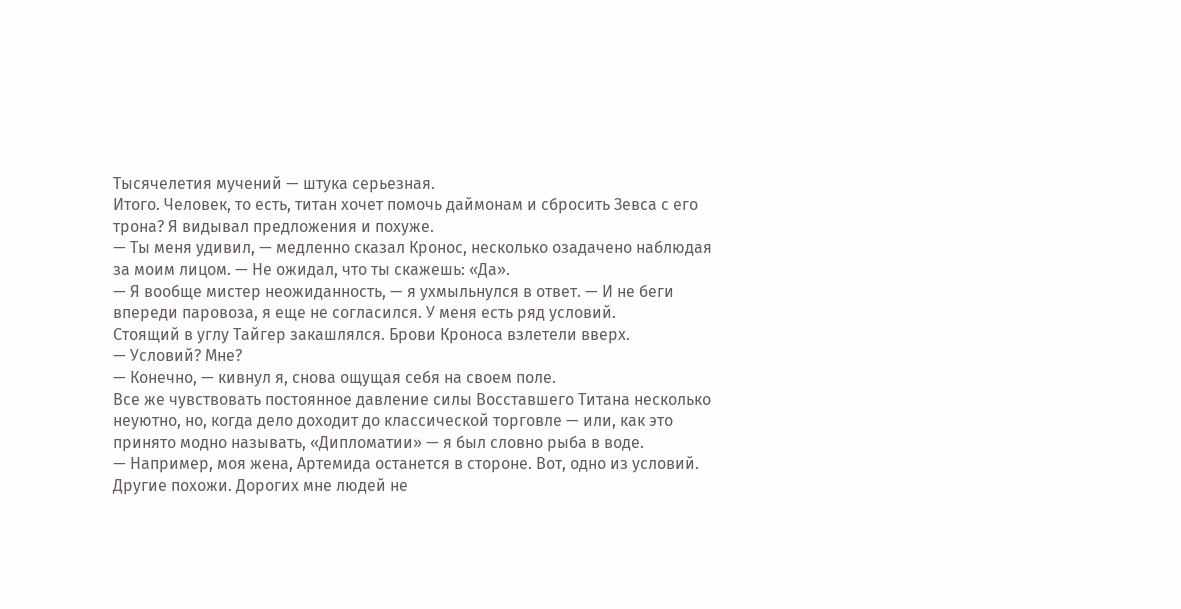Тысячелетия мучений — штука серьезная.
Итого. Человек, то есть, титан хочет помочь даймонам и сбросить Зевса с его трона? Я видывал предложения и похуже.
— Ты меня удивил, — медленно сказал Кронос, несколько озадачено наблюдая за моим лицом. — Не ожидал, что ты скажешь: «Да».
— Я вообще мистер неожиданность, — я ухмыльнулся в ответ. — И не беги впереди паровоза, я еще не согласился. У меня есть ряд условий.
Стоящий в углу Тайгер закашлялся. Брови Кроноса взлетели вверх.
— Условий? Мне?
— Конечно, — кивнул я, снова ощущая себя на своем поле.
Все же чувствовать постоянное давление силы Восставшего Титана несколько неуютно, но, когда дело доходит до классической торговле — или, как это принято модно называть, «Дипломатии» — я был словно рыба в воде.
— Например, моя жена, Артемида останется в стороне. Вот, одно из условий. Другие похожи. Дорогих мне людей не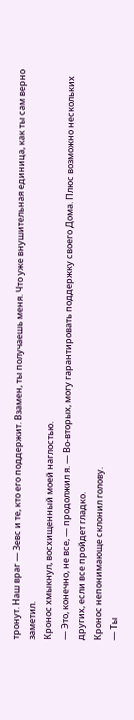тронут. Наш враг — Зевс и те, кто его поддержит. Взамен, ты получаешь меня. Что уже внушительная единица, как ты сам верно заметил.
Кронос хмыкнул, восхищенный моей наглостью.
— Это, конечно, не все, — продолжил я. — Во-вторых, могу гарантировать поддержку своего Дома. Плюс возможно нескольких других, если все пройдет гладко.
Кронос непонимающе склонил голову.
— Ты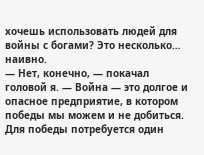хочешь использовать людей для войны с богами? Это несколько… наивно.
— Нет, конечно, — покачал головой я. — Война — это долгое и опасное предприятие, в котором победы мы можем и не добиться. Для победы потребуется один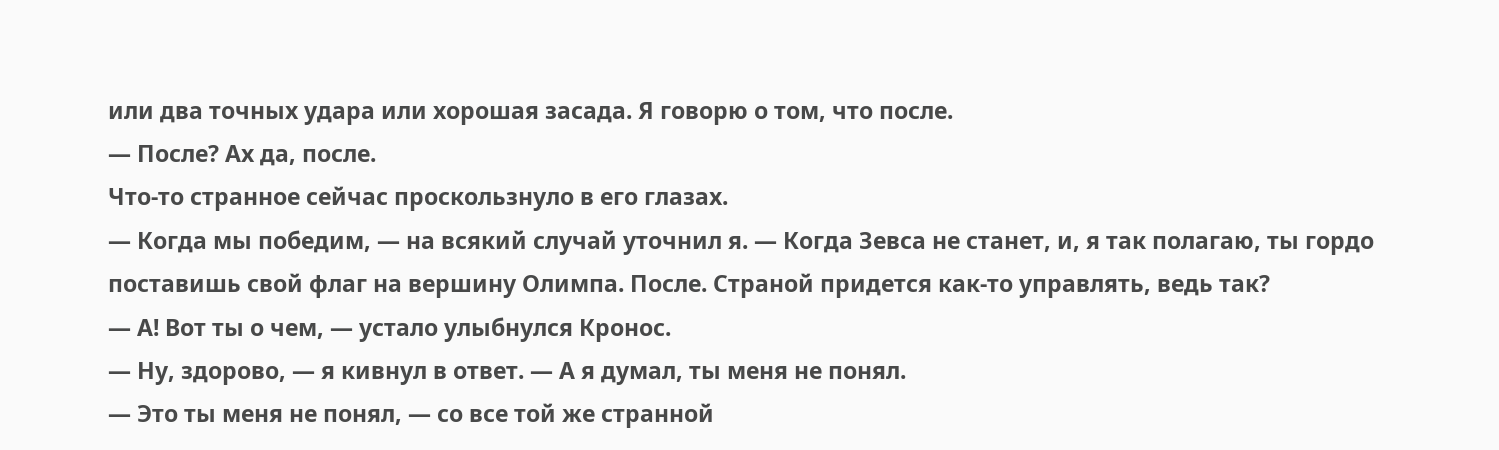или два точных удара или хорошая засада. Я говорю о том, что после.
— После? Ах да, после.
Что-то странное сейчас проскользнуло в его глазах.
— Когда мы победим, — на всякий случай уточнил я. — Когда Зевса не станет, и, я так полагаю, ты гордо поставишь свой флаг на вершину Олимпа. После. Страной придется как-то управлять, ведь так?
— А! Вот ты о чем, — устало улыбнулся Кронос.
— Ну, здорово, — я кивнул в ответ. — А я думал, ты меня не понял.
— Это ты меня не понял, — со все той же странной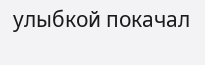улыбкой покачал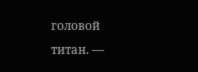головой титан. —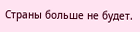Страны больше не будет.